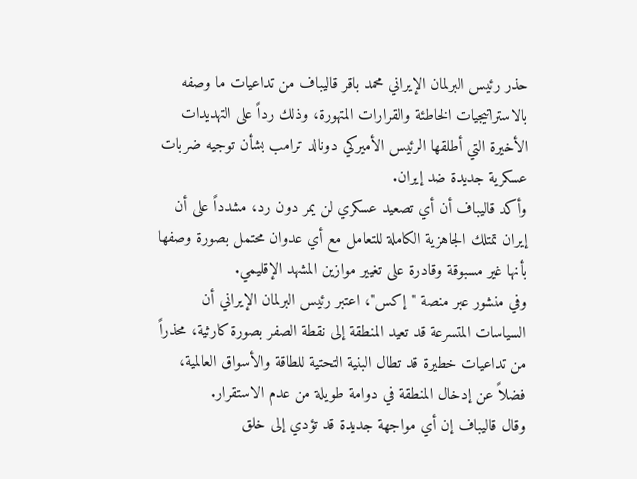حذر رئيس البرلمان الإيراني محمد باقر قاليباف من تداعيات ما وصفه بالاستراتيجيات الخاطئة والقرارات المتهورة، وذلك رداً على التهديدات الأخيرة التي أطلقها الرئيس الأميركي دونالد ترامب بشأن توجيه ضربات عسكرية جديدة ضد إيران.
وأكد قاليباف أن أي تصعيد عسكري لن يمر دون رد، مشدداً على أن إيران تمتلك الجاهزية الكاملة للتعامل مع أي عدوان محتمل بصورة وصفها بأنها غير مسبوقة وقادرة على تغيير موازين المشهد الإقليمي.
وفي منشور عبر منصة "إكس"، اعتبر رئيس البرلمان الإيراني أن السياسات المتسرعة قد تعيد المنطقة إلى نقطة الصفر بصورة كارثية، محذراً من تداعيات خطيرة قد تطال البنية التحتية للطاقة والأسواق العالمية، فضلاً عن إدخال المنطقة في دوامة طويلة من عدم الاستقرار.
وقال قاليباف إن أي مواجهة جديدة قد تؤدي إلى خلق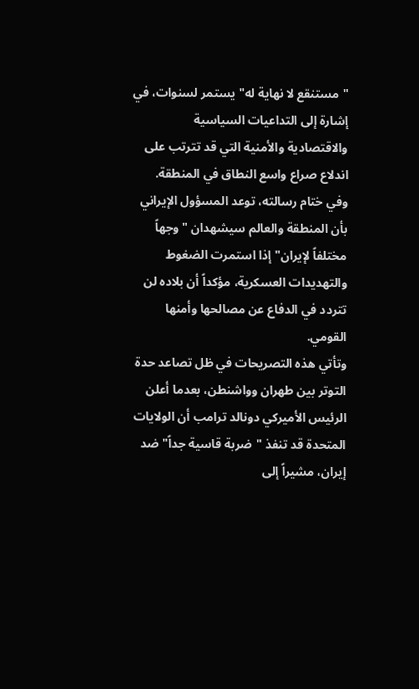"مستنقع لا نهاية له" يستمر لسنوات، في إشارة إلى التداعيات السياسية والاقتصادية والأمنية التي قد تترتب على اندلاع صراع واسع النطاق في المنطقة.
وفي ختام رسالته، توعد المسؤول الإيراني بأن المنطقة والعالم سيشهدان "وجهاً مختلفاً لإيران" إذا استمرت الضغوط والتهديدات العسكرية، مؤكداً أن بلاده لن تتردد في الدفاع عن مصالحها وأمنها القومي.
وتأتي هذه التصريحات في ظل تصاعد حدة التوتر بين طهران وواشنطن، بعدما أعلن الرئيس الأميركي دونالد ترامب أن الولايات المتحدة قد تنفذ "ضربة قاسية جداً" ضد إيران، مشيراً إلى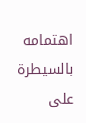اهتمامه بالسيطرة على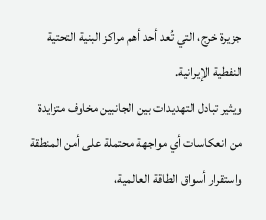جزيرة خرج، التي تُعد أحد أهم مراكز البنية التحتية النفطية الإيرانية.
ويثير تبادل التهديدات بين الجانبين مخاوف متزايدة من انعكاسات أي مواجهة محتملة على أمن المنطقة واستقرار أسواق الطاقة العالمية،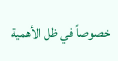خصوصاً في ظل الأهمية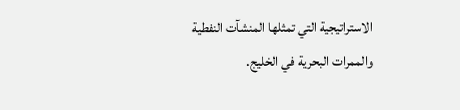الاستراتيجية التي تمثلها المنشآت النفطية والممرات البحرية في الخليج.